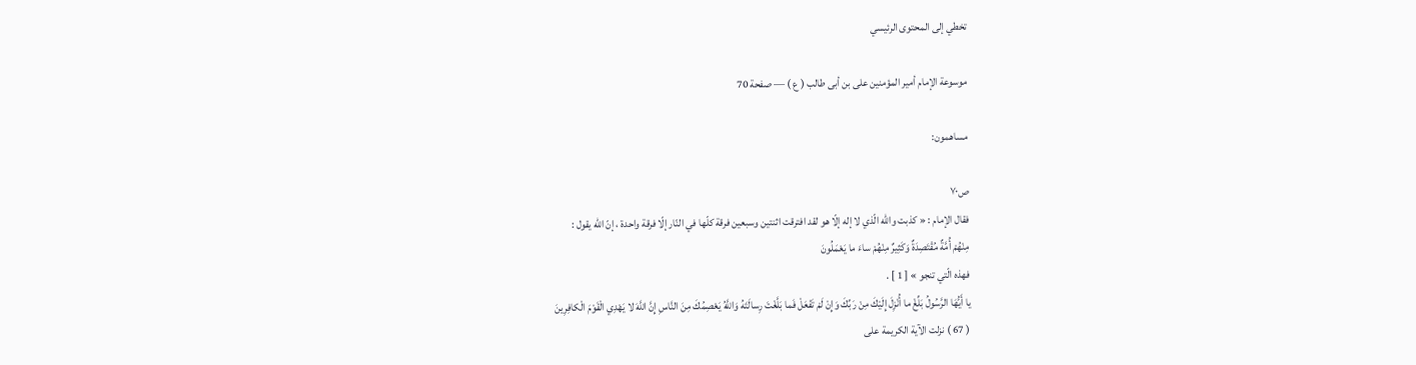تخطي إلى المحتوى الرئيسي

موسوعة الإمام أمير المؤمنين على بن أبى طالب ( ع ) — صفحة 70

مساهمون:

ص٧٠
فقال الإمام : « كذبت واللّه الّذي لا إله إلّا هو لقد افترقت اثنتين وسبعين فرقة كلّها في النّار إلّا فرقة واحدة ، إنّ اللّه يقول :
مِنْهُمْ أُمَّةٌ مُقْتَصِدَةٌ وَكَثِيرٌ مِنْهُمْ ساءَ ما يَعْمَلُونَ
فهذه الّتي تنجو » [ 1 ] .
يا أَيُّهَا الرَّسُولُ بَلِّغْ ما أُنْزِلَ إِلَيْكَ مِنْ رَبِّكَ وَإِنْ لَمْ تَفْعَلْ فَما بَلَّغْتَ رِسالَتَهُ وَاللَّهُ يَعْصِمُكَ مِنَ النَّاسِ إِنَّ اللَّهَ لا يَهْدِي الْقَوْمَ الْكافِرِينَ
( 67 ) نزلت الآية الكريمة على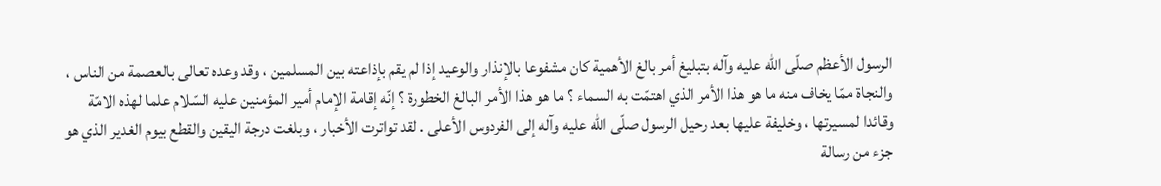الرسول الأعظم صلّى اللّه عليه وآله بتبليغ أمر بالغ الأهمية كان مشفوعا بالإنذار والوعيد إذا لم يقم بإذاعته بين المسلمين ، وقد وعده تعالى بالعصمة من الناس ، والنجاة ممّا يخاف منه ما هو هذا الأمر الذي اهتمّت به السماء ؟ ما هو هذا الأمر البالغ الخطورة ؟ إنّه إقامة الإمام أمير المؤمنين عليه السّلام علما لهذه الامّة وقائدا لمسيرتها ، وخليفة عليها بعد رحيل الرسول صلّى اللّه عليه وآله إلى الفردوس الأعلى . لقد تواترت الأخبار ، وبلغت درجة اليقين والقطع بيوم الغدير الذي هو جزء من رسالة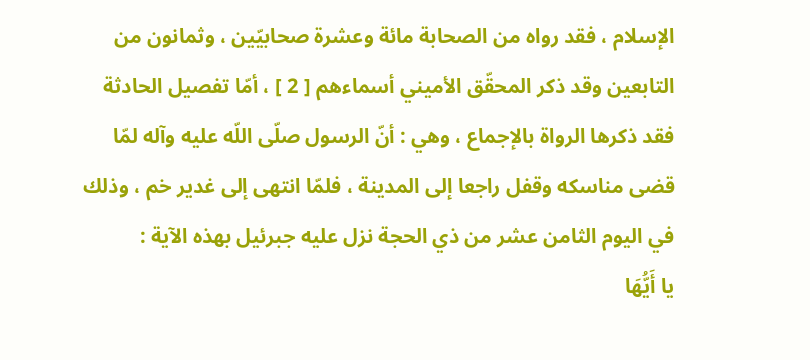الإسلام ، فقد رواه من الصحابة مائة وعشرة صحابيّين ، وثمانون من التابعين وقد ذكر المحقّق الأميني أسماءهم [ 2 ] ، أمّا تفصيل الحادثة فقد ذكرها الرواة بالإجماع ، وهي : أنّ الرسول صلّى اللّه عليه وآله لمّا قضى مناسكه وقفل راجعا إلى المدينة ، فلمّا انتهى إلى غدير خم ، وذلك في اليوم الثامن عشر من ذي الحجة نزل عليه جبرئيل بهذه الآية :
يا أَيُّهَا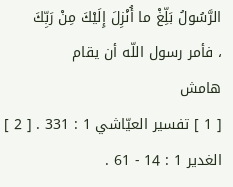الرَّسُولُ بَلِّغْ ما أُنْزِلَ إِلَيْكَ مِنْ رَبِّكَ
، فأمر رسول اللّه أن يقام
هامش
[ 1 ] تفسير العيّاشي 1 : 331 . [ 2 ] الغدير 1 : 14 - 61 .